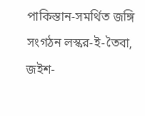পাকিস্তান-সমর্থিত জঙ্গি সংগঠন লস্কর-ই-তৈবা, জইশ-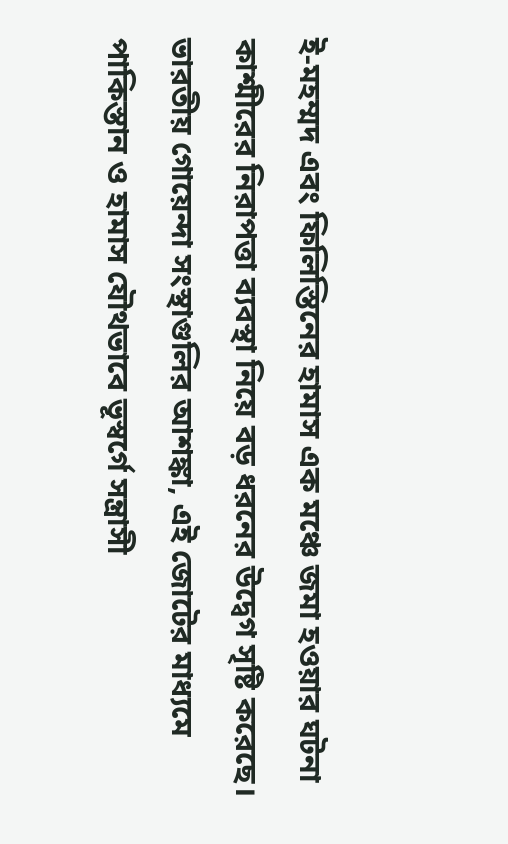ই-মহম্মদ এবং ফিলিস্তিনের হামাস এক মঞ্চে জমা হওয়ার ঘটনা কাশ্মীরের নিরাপত্তা ব্যবস্থা নিয়ে বড় ধরনের উদ্বেগ সৃষ্টি করেছে। ভারতীয় গোয়েন্দা সংস্থাগুলির আশঙ্কা, এই জোটের মাধ্যমে পাকিস্তান ও হামাস যৌথভাবে ভূস্বর্গে সন্ত্রাসী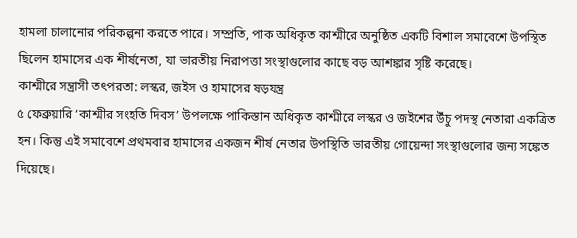হামলা চালানোর পরিকল্পনা করতে পারে। সম্প্রতি, পাক অধিকৃত কাশ্মীরে অনুষ্ঠিত একটি বিশাল সমাবেশে উপস্থিত ছিলেন হামাসের এক শীর্ষনেতা, যা ভারতীয় নিরাপত্তা সংস্থাগুলোর কাছে বড় আশঙ্কার সৃষ্টি করেছে।
কাশ্মীরে সন্ত্রাসী তৎপরতা: লস্কর, জইস ও হামাসের ষড়যন্ত্র
৫ ফেব্রুয়ারি ‘কাশ্মীর সংহতি দিবস’ উপলক্ষে পাকিস্তান অধিকৃত কাশ্মীরে লস্কর ও জইশের উঁচু পদস্থ নেতারা একত্রিত হন। কিন্তু এই সমাবেশে প্রথমবার হামাসের একজন শীর্ষ নেতার উপস্থিতি ভারতীয় গোয়েন্দা সংস্থাগুলোর জন্য সঙ্কেত দিয়েছে।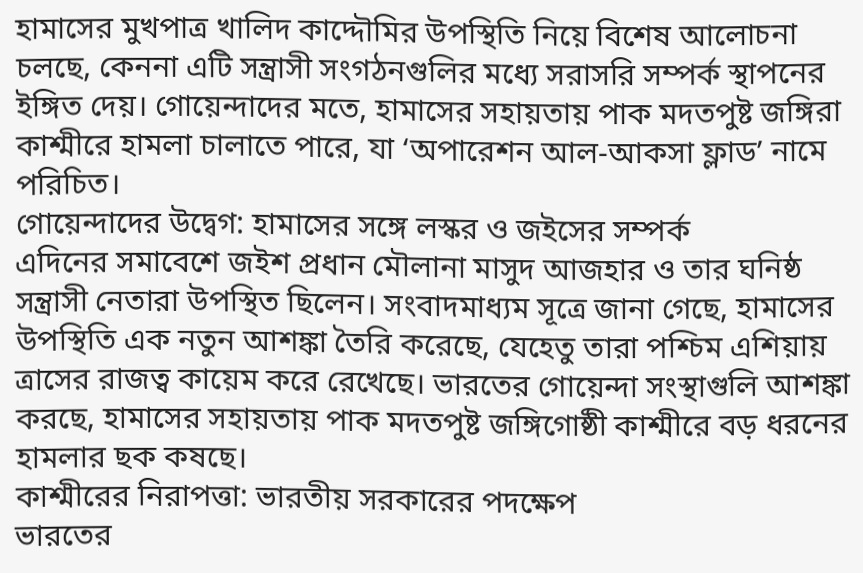হামাসের মুখপাত্র খালিদ কাদ্দৌমির উপস্থিতি নিয়ে বিশেষ আলোচনা চলছে, কেননা এটি সন্ত্রাসী সংগঠনগুলির মধ্যে সরাসরি সম্পর্ক স্থাপনের ইঙ্গিত দেয়। গোয়েন্দাদের মতে, হামাসের সহায়তায় পাক মদতপুষ্ট জঙ্গিরা কাশ্মীরে হামলা চালাতে পারে, যা ‘অপারেশন আল-আকসা ফ্লাড’ নামে পরিচিত।
গোয়েন্দাদের উদ্বেগ: হামাসের সঙ্গে লস্কর ও জইসের সম্পর্ক
এদিনের সমাবেশে জইশ প্রধান মৌলানা মাসুদ আজহার ও তার ঘনিষ্ঠ সন্ত্রাসী নেতারা উপস্থিত ছিলেন। সংবাদমাধ্যম সূত্রে জানা গেছে, হামাসের উপস্থিতি এক নতুন আশঙ্কা তৈরি করেছে, যেহেতু তারা পশ্চিম এশিয়ায় ত্রাসের রাজত্ব কায়েম করে রেখেছে। ভারতের গোয়েন্দা সংস্থাগুলি আশঙ্কা করছে, হামাসের সহায়তায় পাক মদতপুষ্ট জঙ্গিগোষ্ঠী কাশ্মীরে বড় ধরনের হামলার ছক কষছে।
কাশ্মীরের নিরাপত্তা: ভারতীয় সরকারের পদক্ষেপ
ভারতের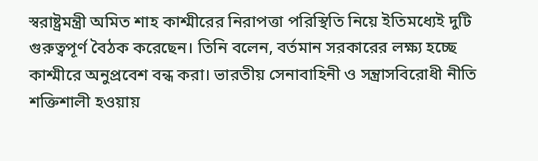স্বরাষ্ট্রমন্ত্রী অমিত শাহ কাশ্মীরের নিরাপত্তা পরিস্থিতি নিয়ে ইতিমধ্যেই দুটি গুরুত্বপূর্ণ বৈঠক করেছেন। তিনি বলেন, বর্তমান সরকারের লক্ষ্য হচ্ছে কাশ্মীরে অনুপ্রবেশ বন্ধ করা। ভারতীয় সেনাবাহিনী ও সন্ত্রাসবিরোধী নীতি শক্তিশালী হওয়ায়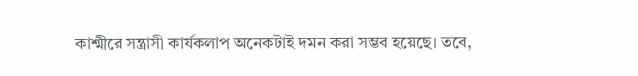কাশ্মীরে সন্ত্রাসী কার্যকলাপ অনেকটাই দমন করা সম্ভব হয়েছে। তবে,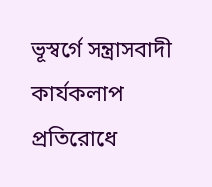ভূস্বর্গে সন্ত্রাসবাদী কার্যকলাপ প্রতিরোধে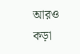আরও কড়া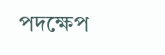পদক্ষেপ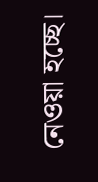নেওয়া হচ্ছে।